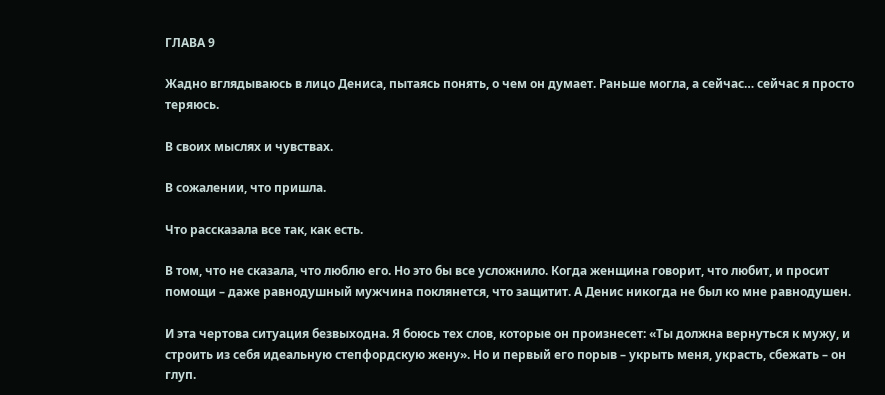ГЛАВА 9

Жадно вглядываюсь в лицо Дениса, пытаясь понять, о чем он думает. Раньше могла, а сейчас… сейчас я просто теряюсь.

В своих мыслях и чувствах.

В сожалении, что пришла.

Что рассказала все так, как есть.

В том, что не сказала, что люблю его. Но это бы все усложнило. Когда женщина говорит, что любит, и просит помощи – даже равнодушный мужчина поклянется, что защитит. А Денис никогда не был ко мне равнодушен.

И эта чертова ситуация безвыходна. Я боюсь тех слов, которые он произнесет: «Ты должна вернуться к мужу, и строить из себя идеальную степфордскую жену». Но и первый его порыв – укрыть меня, украсть, сбежать – он глуп.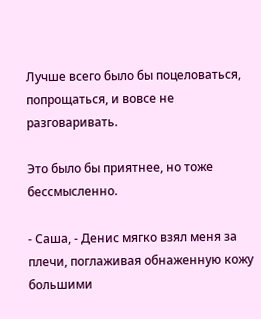Лучше всего было бы поцеловаться, попрощаться, и вовсе не разговаривать.

Это было бы приятнее, но тоже бессмысленно.

- Саша, - Денис мягко взял меня за плечи, поглаживая обнаженную кожу большими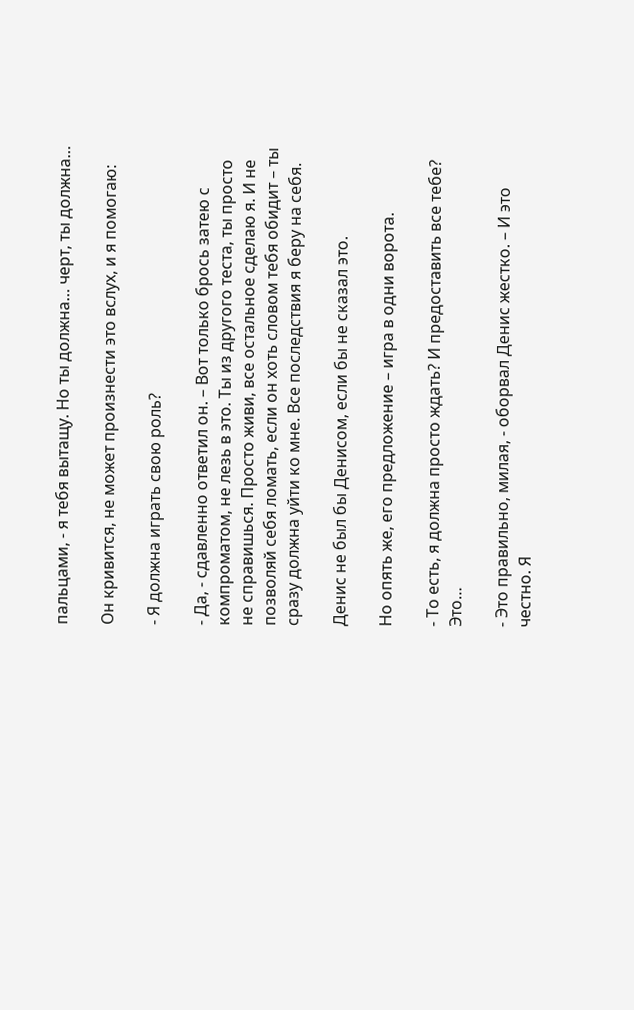пальцами, - я тебя вытащу. Но ты должна… черт, ты должна…

Он кривится, не может произнести это вслух, и я помогаю:

- Я должна играть свою роль?

- Да, - сдавленно ответил он. – Вот только брось затею с компроматом, не лезь в это. Ты из другого теста, ты просто не справишься. Просто живи, все остальное сделаю я. И не позволяй себя ломать, если он хоть словом тебя обидит – ты сразу должна уйти ко мне. Все последствия я беру на себя.

Денис не был бы Денисом, если бы не сказал это.

Но опять же, его предложение – игра в одни ворота.

- То есть, я должна просто ждать? И предоставить все тебе? Это…

- Это правильно, милая, - оборвал Денис жестко. – И это честно. Я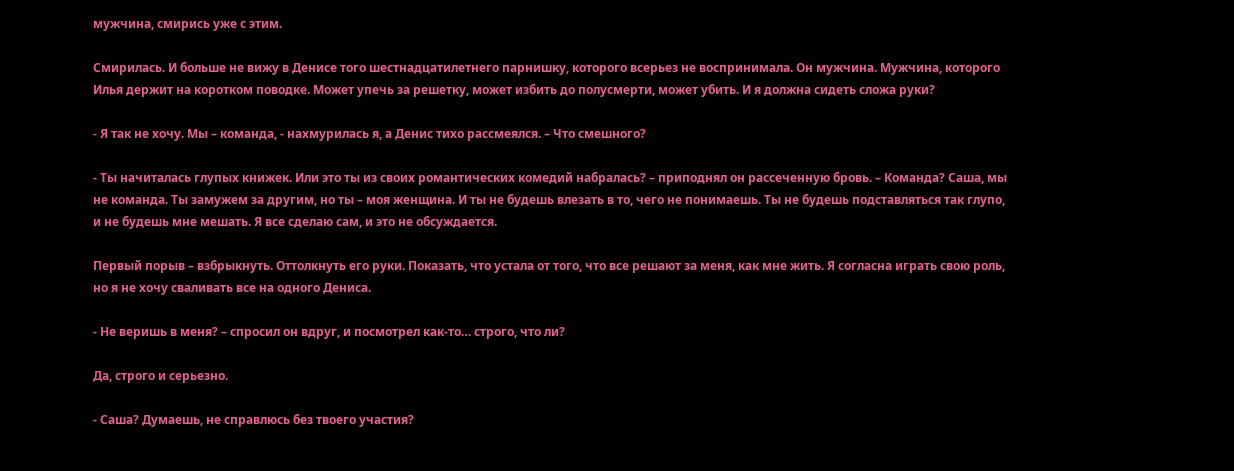мужчина, смирись уже с этим.

Смирилась. И больше не вижу в Денисе того шестнадцатилетнего парнишку, которого всерьез не воспринимала. Он мужчина. Мужчина, которого Илья держит на коротком поводке. Может упечь за решетку, может избить до полусмерти, может убить. И я должна сидеть сложа руки?

- Я так не хочу. Мы – команда, - нахмурилась я, а Денис тихо рассмеялся. – Что смешного?

- Ты начиталась глупых книжек. Или это ты из своих романтических комедий набралась? – приподнял он рассеченную бровь. – Команда? Саша, мы не команда. Ты замужем за другим, но ты – моя женщина. И ты не будешь влезать в то, чего не понимаешь. Ты не будешь подставляться так глупо, и не будешь мне мешать. Я все сделаю сам, и это не обсуждается.

Первый порыв – взбрыкнуть. Оттолкнуть его руки. Показать, что устала от того, что все решают за меня, как мне жить. Я согласна играть свою роль, но я не хочу сваливать все на одного Дениса.

- Не веришь в меня? – спросил он вдруг, и посмотрел как-то… строго, что ли?

Да, строго и серьезно.

- Саша? Думаешь, не справлюсь без твоего участия?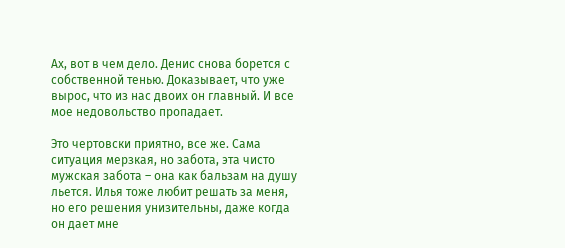Ах, вот в чем дело. Денис снова борется с собственной тенью. Доказывает, что уже вырос, что из нас двоих он главный. И все мое недовольство пропадает.

Это чертовски приятно, все же. Сама ситуация мерзкая, но забота, эта чисто мужская забота – она как бальзам на душу льется. Илья тоже любит решать за меня, но его решения унизительны, даже когда он дает мне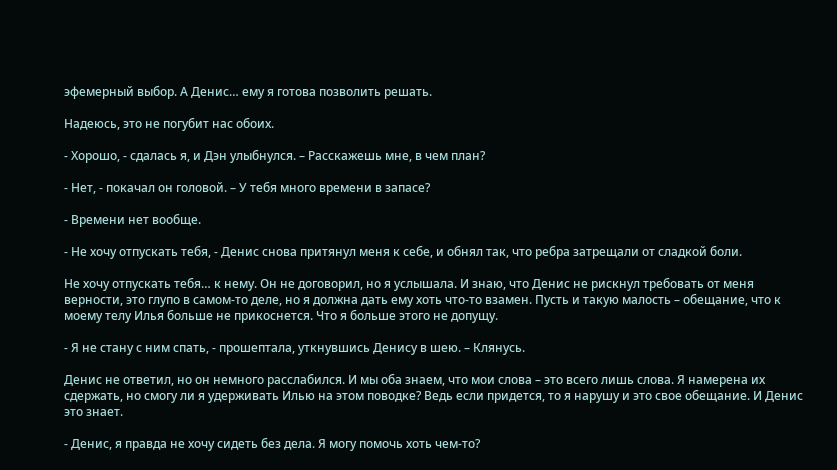эфемерный выбор. А Денис… ему я готова позволить решать.

Надеюсь, это не погубит нас обоих.

- Хорошо, - сдалась я, и Дэн улыбнулся. – Расскажешь мне, в чем план?

- Нет, - покачал он головой. – У тебя много времени в запасе?

- Времени нет вообще.

- Не хочу отпускать тебя, - Денис снова притянул меня к себе, и обнял так, что ребра затрещали от сладкой боли.

Не хочу отпускать тебя… к нему. Он не договорил, но я услышала. И знаю, что Денис не рискнул требовать от меня верности, это глупо в самом-то деле, но я должна дать ему хоть что-то взамен. Пусть и такую малость – обещание, что к моему телу Илья больше не прикоснется. Что я больше этого не допущу.

- Я не стану с ним спать, - прошептала, уткнувшись Денису в шею. – Клянусь.

Денис не ответил, но он немного расслабился. И мы оба знаем, что мои слова – это всего лишь слова. Я намерена их сдержать, но смогу ли я удерживать Илью на этом поводке? Ведь если придется, то я нарушу и это свое обещание. И Денис это знает.

- Денис, я правда не хочу сидеть без дела. Я могу помочь хоть чем-то?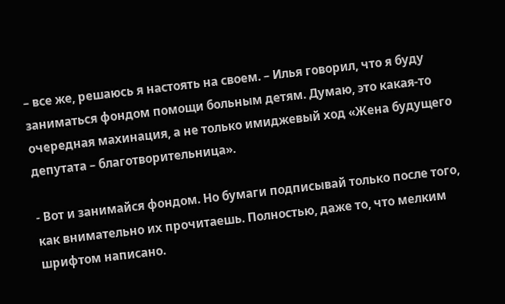– все же, решаюсь я настоять на своем. – Илья говорил, что я буду заниматься фондом помощи больным детям. Думаю, это какая-то очередная махинация, а не только имиджевый ход «Жена будущего депутата – благотворительница».

- Вот и занимайся фондом. Но бумаги подписывай только после того, как внимательно их прочитаешь. Полностью, даже то, что мелким шрифтом написано.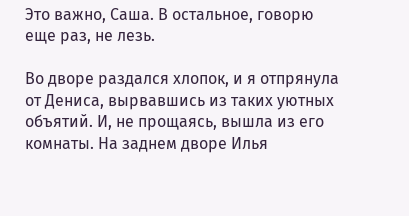Это важно, Саша. В остальное, говорю еще раз, не лезь.

Во дворе раздался хлопок, и я отпрянула от Дениса, вырвавшись из таких уютных объятий. И, не прощаясь, вышла из его комнаты. На заднем дворе Илья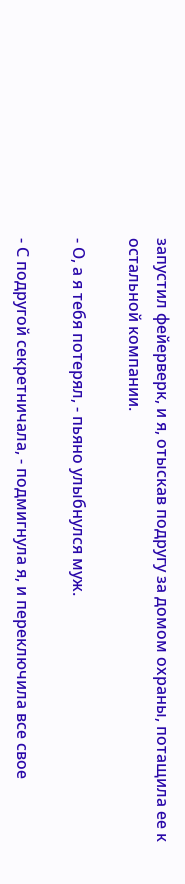запустил фейерверк, и я, отыскав подругу за домом охраны, потащила ее к остальной компании.

- О, а я тебя потерял, - пьяно улыбнулся муж.

- С подругой секретничала, - подмигнула я, и переключила все свое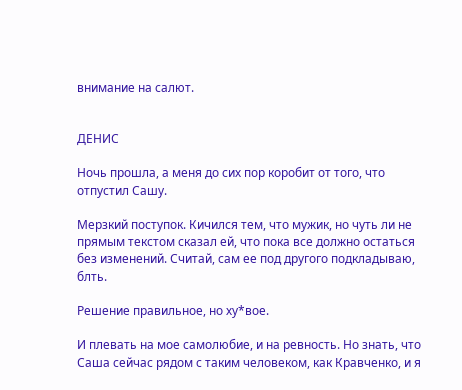внимание на салют.


ДЕНИС

Ночь прошла, а меня до сих пор коробит от того, что отпустил Сашу.

Мерзкий поступок. Кичился тем, что мужик, но чуть ли не прямым текстом сказал ей, что пока все должно остаться без изменений. Считай, сам ее под другого подкладываю, блть.

Решение правильное, но ху*вое.

И плевать на мое самолюбие, и на ревность. Но знать, что Саша сейчас рядом с таким человеком, как Кравченко, и я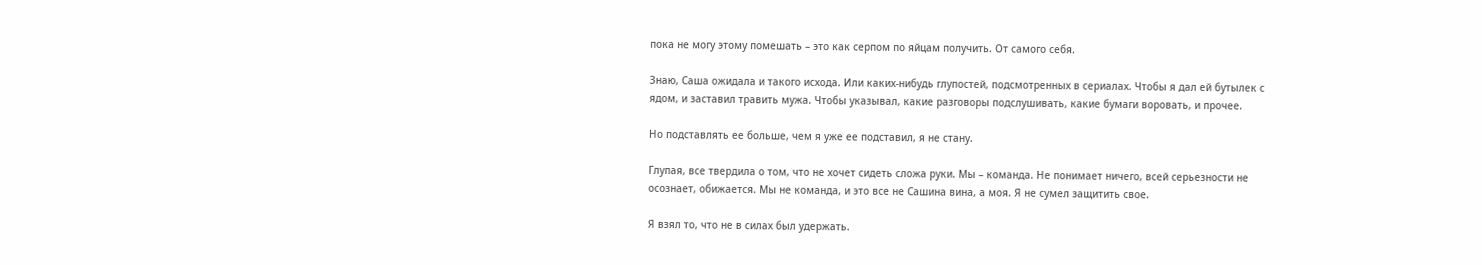пока не могу этому помешать – это как серпом по яйцам получить. От самого себя.

Знаю, Саша ожидала и такого исхода. Или каких-нибудь глупостей, подсмотренных в сериалах. Чтобы я дал ей бутылек с ядом, и заставил травить мужа. Чтобы указывал, какие разговоры подслушивать, какие бумаги воровать, и прочее.

Но подставлять ее больше, чем я уже ее подставил, я не стану.

Глупая, все твердила о том, что не хочет сидеть сложа руки. Мы – команда. Не понимает ничего, всей серьезности не осознает, обижается. Мы не команда, и это все не Сашина вина, а моя. Я не сумел защитить свое.

Я взял то, что не в силах был удержать.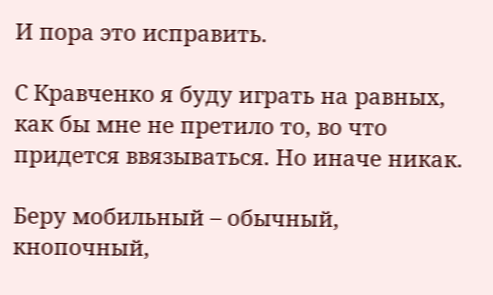И пора это исправить.

С Кравченко я буду играть на равных, как бы мне не претило то, во что придется ввязываться. Но иначе никак.

Беру мобильный – обычный, кнопочный,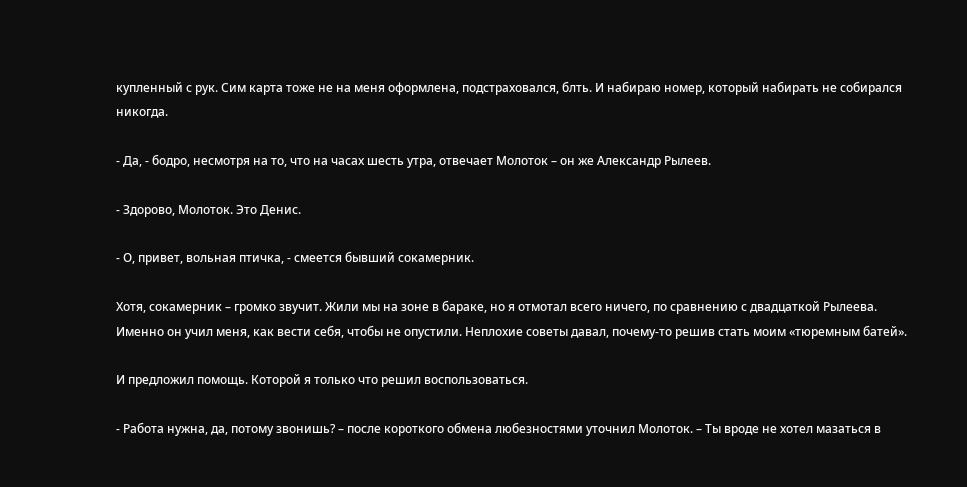купленный с рук. Сим карта тоже не на меня оформлена, подстраховался, блть. И набираю номер, который набирать не собирался никогда.

- Да, - бодро, несмотря на то, что на часах шесть утра, отвечает Молоток – он же Александр Рылеев.

- Здорово, Молоток. Это Денис.

- О, привет, вольная птичка, - смеется бывший сокамерник.

Хотя, сокамерник – громко звучит. Жили мы на зоне в бараке, но я отмотал всего ничего, по сравнению с двадцаткой Рылеева. Именно он учил меня, как вести себя, чтобы не опустили. Неплохие советы давал, почему-то решив стать моим «тюремным батей».

И предложил помощь. Которой я только что решил воспользоваться.

- Работа нужна, да, потому звонишь? – после короткого обмена любезностями уточнил Молоток. – Ты вроде не хотел мазаться в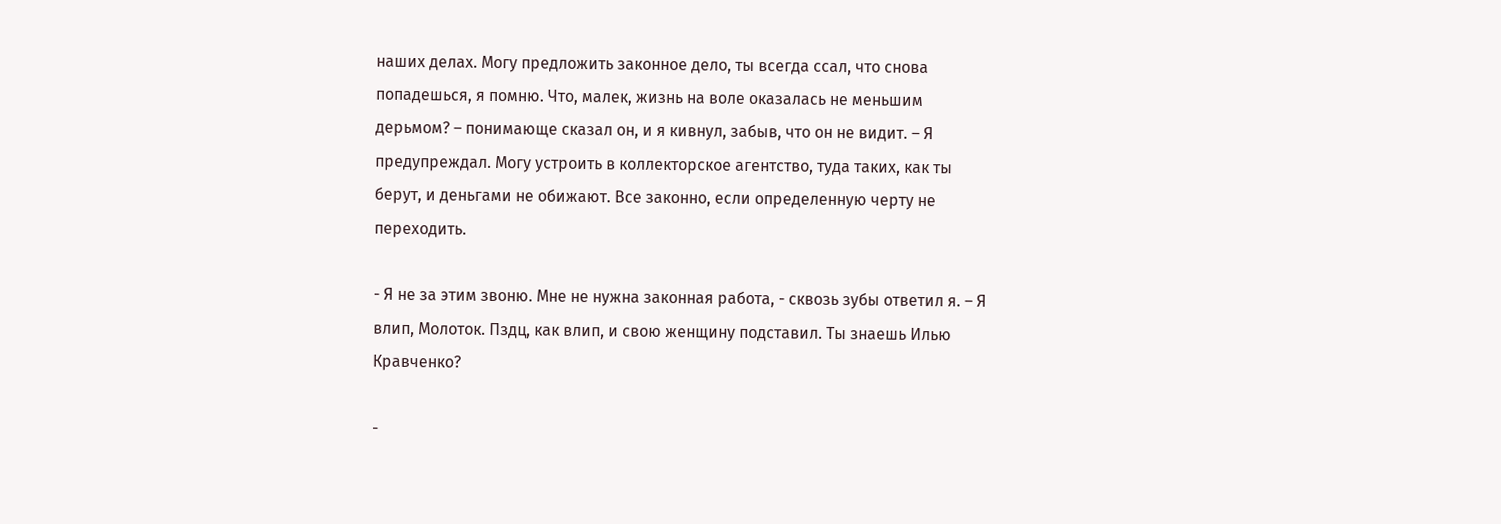наших делах. Могу предложить законное дело, ты всегда ссал, что снова попадешься, я помню. Что, малек, жизнь на воле оказалась не меньшим дерьмом? – понимающе сказал он, и я кивнул, забыв, что он не видит. – Я предупреждал. Могу устроить в коллекторское агентство, туда таких, как ты берут, и деньгами не обижают. Все законно, если определенную черту не переходить.

- Я не за этим звоню. Мне не нужна законная работа, - сквозь зубы ответил я. – Я влип, Молоток. Пздц, как влип, и свою женщину подставил. Ты знаешь Илью Кравченко?

-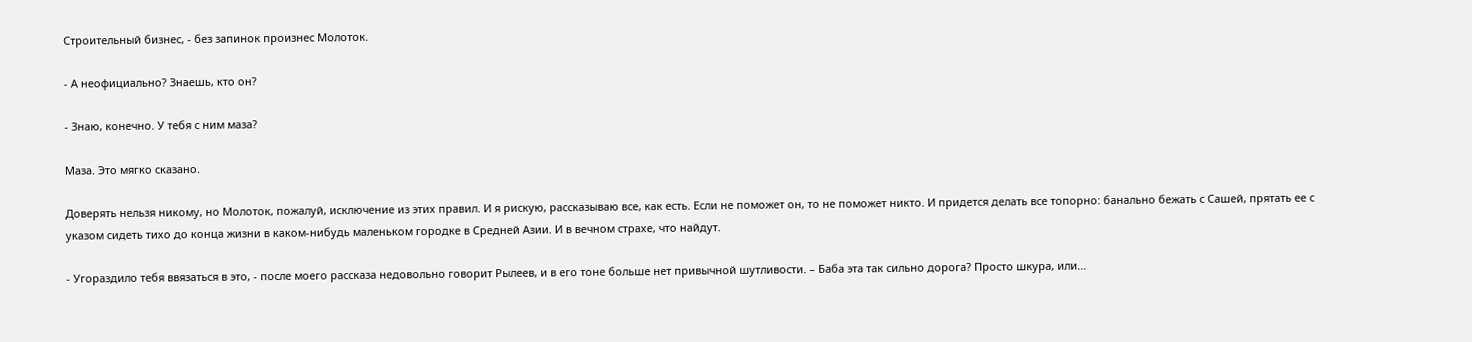Строительный бизнес, - без запинок произнес Молоток.

- А неофициально? Знаешь, кто он?

- Знаю, конечно. У тебя с ним маза?

Маза. Это мягко сказано.

Доверять нельзя никому, но Молоток, пожалуй, исключение из этих правил. И я рискую, рассказываю все, как есть. Если не поможет он, то не поможет никто. И придется делать все топорно: банально бежать с Сашей, прятать ее с указом сидеть тихо до конца жизни в каком-нибудь маленьком городке в Средней Азии. И в вечном страхе, что найдут.

- Угораздило тебя ввязаться в это, - после моего рассказа недовольно говорит Рылеев, и в его тоне больше нет привычной шутливости. – Баба эта так сильно дорога? Просто шкура, или…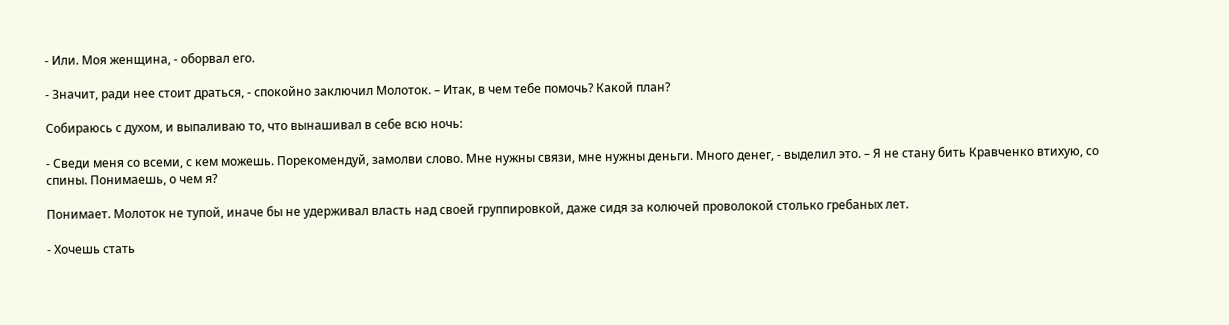- Или. Моя женщина, - оборвал его.

- Значит, ради нее стоит драться, - спокойно заключил Молоток. – Итак, в чем тебе помочь? Какой план?

Собираюсь с духом, и выпаливаю то, что вынашивал в себе всю ночь:

- Сведи меня со всеми, с кем можешь. Порекомендуй, замолви слово. Мне нужны связи, мне нужны деньги. Много денег, - выделил это. – Я не стану бить Кравченко втихую, со спины. Понимаешь, о чем я?

Понимает. Молоток не тупой, иначе бы не удерживал власть над своей группировкой, даже сидя за колючей проволокой столько гребаных лет.

- Хочешь стать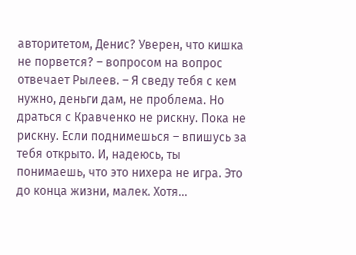авторитетом, Денис? Уверен, что кишка не порвется? – вопросом на вопрос отвечает Рылеев. – Я сведу тебя с кем нужно, деньги дам, не проблема. Но драться с Кравченко не рискну. Пока не рискну. Если поднимешься – впишусь за тебя открыто. И, надеюсь, ты понимаешь, что это нихера не игра. Это до конца жизни, малек. Хотя…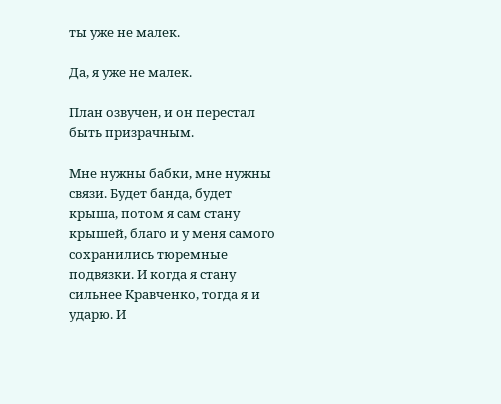ты уже не малек.

Да, я уже не малек.

План озвучен, и он перестал быть призрачным.

Мне нужны бабки, мне нужны связи. Будет банда, будет крыша, потом я сам стану крышей, благо и у меня самого сохранились тюремные подвязки. И когда я стану сильнее Кравченко, тогда я и ударю. И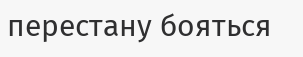перестану бояться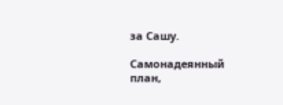за Сашу.

Самонадеянный план,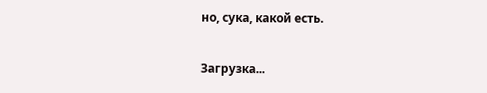но, сука, какой есть.

Загрузка...